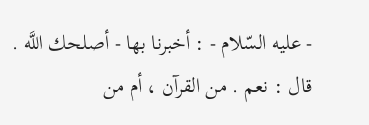- عليه السّلام - : أخبرنا بها - أصلحك اللَّه .
قال : نعم . من القرآن ، أم من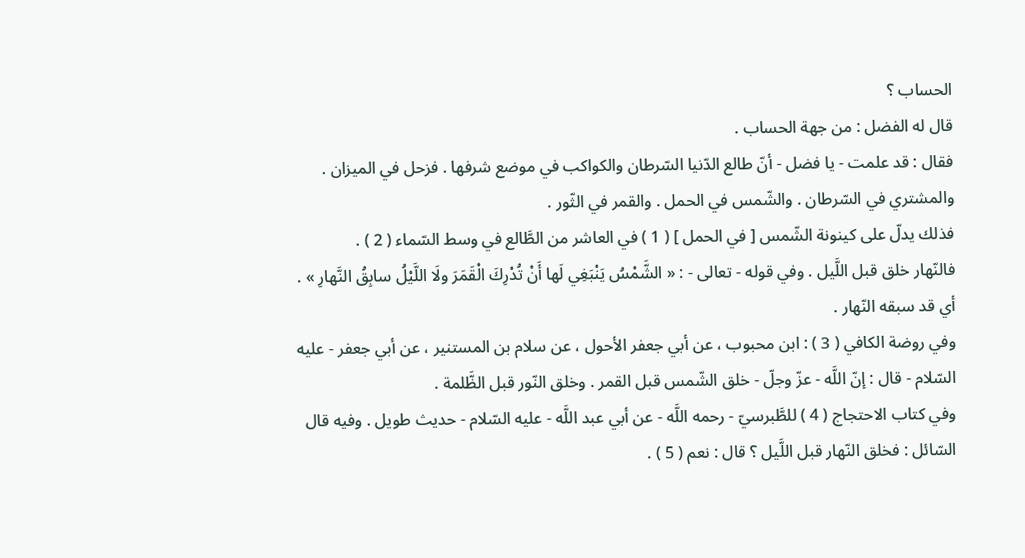الحساب ؟
قال له الفضل : من جهة الحساب .
فقال : قد علمت - يا فضل - أنّ طالع الدّنيا السّرطان والكواكب في موضع شرفها . فزحل في الميزان . والمشتري في السّرطان . والشّمس في الحمل . والقمر في الثّور .
فذلك يدلّ على كينونة الشّمس [ في الحمل ] ( 1 ) في العاشر من الطَّالع في وسط السّماء ( 2 ) .
فالنّهار خلق قبل اللَّيل . وفي قوله - تعالى - : « الشَّمْسُ يَنْبَغِي لَها أَنْ تُدْرِكَ الْقَمَرَ ولَا اللَّيْلُ سابِقُ النَّهارِ » . أي قد سبقه النّهار .
وفي روضة الكافي ( 3 ) : ابن محبوب ، عن أبي جعفر الأحول ، عن سلام بن المستنير ، عن أبي جعفر - عليه السّلام - قال : إنّ اللَّه - عزّ وجلّ - خلق الشّمس قبل القمر . وخلق النّور قبل الظَّلمة .
وفي كتاب الاحتجاج ( 4 ) للطَّبرسيّ - رحمه اللَّه - عن أبي عبد اللَّه - عليه السّلام - حديث طويل . وفيه قال السّائل : فخلق النّهار قبل اللَّيل ؟ قال : نعم ( 5 ) .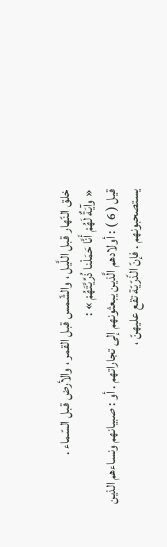خلق النّهار قبل اللَّيل ، والشّمس قبل القمر ، والأرض قبل السّماء .
« وآيَةٌ لَهُمْ أَنَّا حَمَلْنا ذُرِّيَّتَهُمْ » :
قيل ( 6 ) : أولادهم الَّذين يبعثونهم إلى تجاراتهم . أو : صبيانهم ونساءهم الذين يستصحبونهم . فإنّ الذّرّيّة تقع عليهنّ ،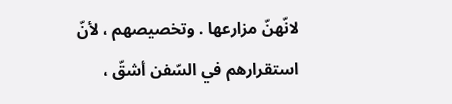لانّهنّ مزارعها . وتخصيصهم ، لأنّ استقرارهم في السّفن أشقّ ،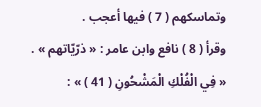وتماسكهم ( 7 ) فيها أعجب .
وقرأ ( 8 ) نافع وابن عامر : « ذرّيّاتهم » .
« فِي الْفُلْكِ الْمَشْحُونِ ( 41 ) » :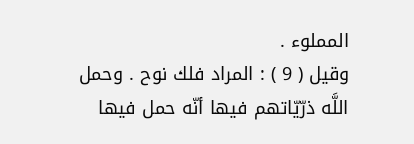المملوء .
وقيل ( 9 ) : المراد فلك نوح . وحمل اللَّه ذرّيّاتهم فيها أنّه حمل فيها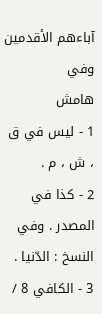آباءهم الأقدمين وفي
هامش
1 - ليس في ق ، ش ، م .
2 - كذا في المصدر . وفي النسخ : الدّنيا .
3 - الكافي 8 /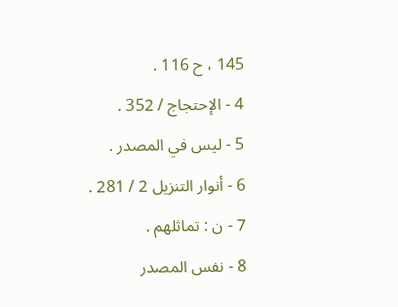145 ، ح 116 .
4 - الإحتجاج / 352 .
5 - ليس في المصدر .
6 - أنوار التنزيل 2 / 281 .
7 - ن : تماثلهم .
8 - نفس المصدر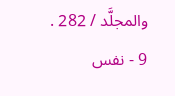والمجلَّد / 282 .
9 - نفس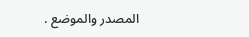المصدر والموضع .